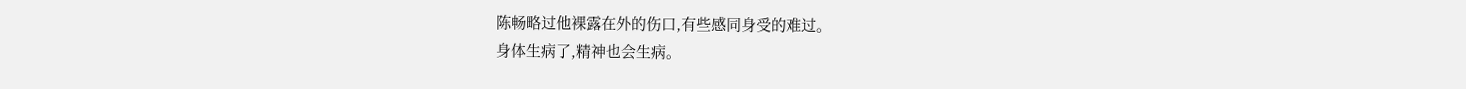陈畅略过他裸露在外的伤口,有些感同身受的难过。
身体生病了,精神也会生病。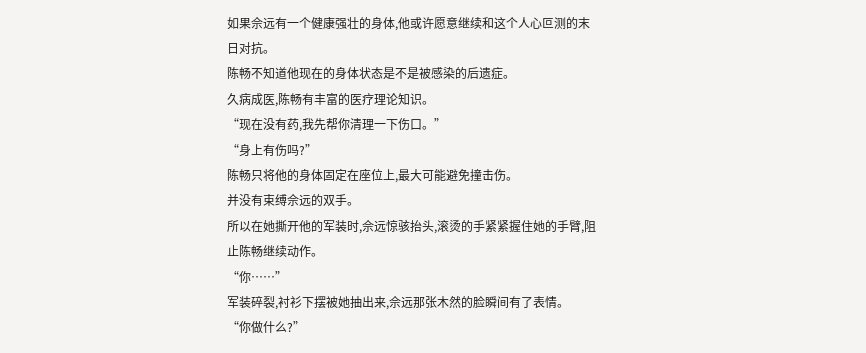如果佘远有一个健康强壮的身体,他或许愿意继续和这个人心叵测的末日对抗。
陈畅不知道他现在的身体状态是不是被感染的后遗症。
久病成医,陈畅有丰富的医疗理论知识。
“现在没有药,我先帮你清理一下伤口。”
“身上有伤吗?”
陈畅只将他的身体固定在座位上,最大可能避免撞击伤。
并没有束缚佘远的双手。
所以在她撕开他的军装时,佘远惊骇抬头,滚烫的手紧紧握住她的手臂,阻止陈畅继续动作。
“你……”
军装碎裂,衬衫下摆被她抽出来,佘远那张木然的脸瞬间有了表情。
“你做什么?”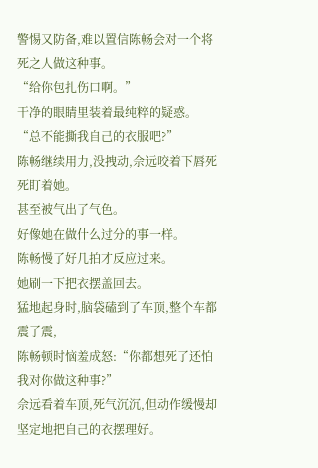警惕又防备,难以置信陈畅会对一个将死之人做这种事。
“给你包扎伤口啊。”
干净的眼睛里装着最纯粹的疑惑。
“总不能撕我自己的衣服吧?”
陈畅继续用力,没拽动,佘远咬着下唇死死盯着她。
甚至被气出了气色。
好像她在做什么过分的事一样。
陈畅慢了好几拍才反应过来。
她刷一下把衣摆盖回去。
猛地起身时,脑袋磕到了车顶,整个车都震了震,
陈畅顿时恼羞成怒:“你都想死了还怕我对你做这种事?”
佘远看着车顶,死气沉沉,但动作缓慢却坚定地把自己的衣摆理好。